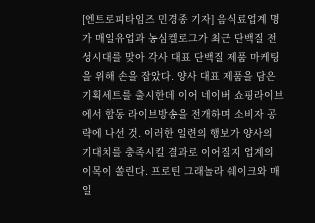[엔트로피타임즈 민경종 기자] 음식료업계 명가 매일유업과 농심켈로그가 최근 단백질 전성시대를 맞아 각사 대표 단백질 제품 마케팅을 위해 손을 잡았다. 양사 대표 제품을 담은 기획세트를 출시한데 이어 네이버 쇼핑라이브에서 합동 라이브방송을 전개하며 소비자 공략에 나선 것. 이러한 일련의 행보가 양사의 기대치를 충족시킬 결과로 이어질지 업계의 이목이 쏠린다. 프로틴 그래놀라 쉐이크와 매일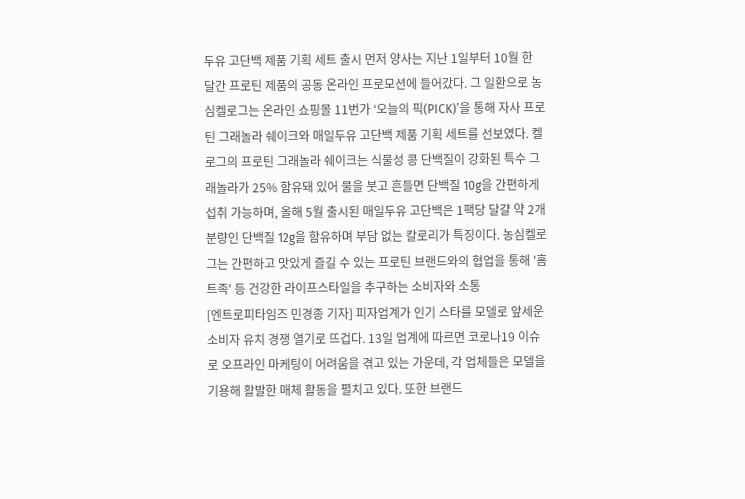두유 고단백 제품 기획 세트 출시 먼저 양사는 지난 1일부터 10월 한 달간 프로틴 제품의 공동 온라인 프로모션에 들어갔다. 그 일환으로 농심켈로그는 온라인 쇼핑몰 11번가 ‘오늘의 픽(PICK)’을 통해 자사 프로틴 그래놀라 쉐이크와 매일두유 고단백 제품 기획 세트를 선보였다. 켈로그의 프로틴 그래놀라 쉐이크는 식물성 콩 단백질이 강화된 특수 그래놀라가 25% 함유돼 있어 물을 붓고 흔들면 단백질 10g을 간편하게 섭취 가능하며, 올해 5월 출시된 매일두유 고단백은 1팩당 달걀 약 2개 분량인 단백질 12g을 함유하며 부담 없는 칼로리가 특징이다. 농심켈로그는 간편하고 맛있게 즐길 수 있는 프로틴 브랜드와의 협업을 통해 '홈트족' 등 건강한 라이프스타일을 추구하는 소비자와 소통
[엔트로피타임즈 민경종 기자] 피자업계가 인기 스타를 모델로 앞세운 소비자 유치 경쟁 열기로 뜨겁다. 13일 업계에 따르면 코로나19 이슈로 오프라인 마케팅이 어려움을 겪고 있는 가운데, 각 업체들은 모델을 기용해 활발한 매체 활동을 펼치고 있다. 또한 브랜드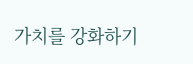가치를 강화하기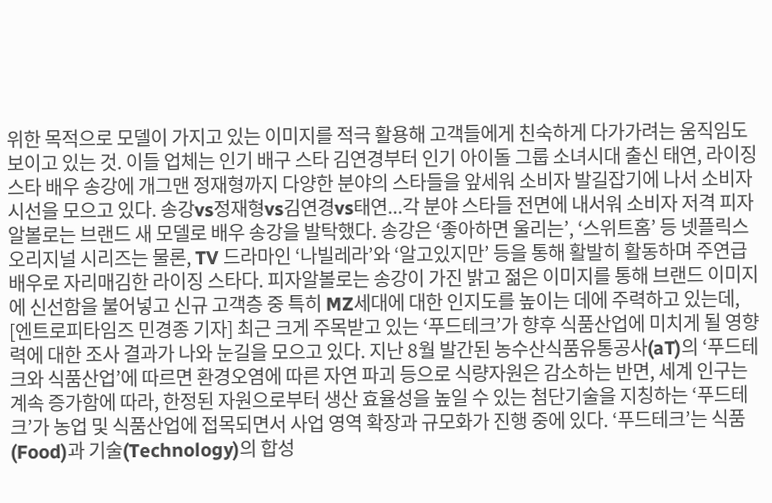위한 목적으로 모델이 가지고 있는 이미지를 적극 활용해 고객들에게 친숙하게 다가가려는 움직임도 보이고 있는 것. 이들 업체는 인기 배구 스타 김연경부터 인기 아이돌 그룹 소녀시대 출신 태연, 라이징 스타 배우 송강에 개그맨 정재형까지 다양한 분야의 스타들을 앞세워 소비자 발길잡기에 나서 소비자 시선을 모으고 있다. 송강vs정재형vs김연경vs태연...각 분야 스타들 전면에 내서워 소비자 저격 피자알볼로는 브랜드 새 모델로 배우 송강을 발탁했다. 송강은 ‘좋아하면 울리는’, ‘스위트홈’ 등 넷플릭스 오리지널 시리즈는 물론, TV 드라마인 ‘나빌레라’와 ‘알고있지만’ 등을 통해 활발히 활동하며 주연급 배우로 자리매김한 라이징 스타다. 피자알볼로는 송강이 가진 밝고 젊은 이미지를 통해 브랜드 이미지에 신선함을 불어넣고 신규 고객층 중 특히 MZ세대에 대한 인지도를 높이는 데에 주력하고 있는데,
[엔트로피타임즈 민경종 기자] 최근 크게 주목받고 있는 ‘푸드테크’가 향후 식품산업에 미치게 될 영향력에 대한 조사 결과가 나와 눈길을 모으고 있다. 지난 8월 발간된 농수산식품유통공사(aT)의 ‘푸드테크와 식품산업’에 따르면 환경오염에 따른 자연 파괴 등으로 식량자원은 감소하는 반면, 세계 인구는 계속 증가함에 따라, 한정된 자원으로부터 생산 효율성을 높일 수 있는 첨단기술을 지칭하는 ‘푸드테크’가 농업 및 식품산업에 접목되면서 사업 영역 확장과 규모화가 진행 중에 있다. ‘푸드테크’는 식품(Food)과 기술(Technology)의 합성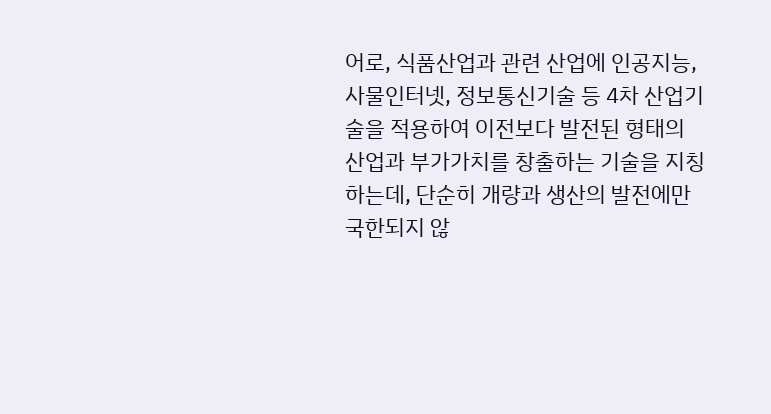어로, 식품산업과 관련 산업에 인공지능, 사물인터넷, 정보통신기술 등 4차 산업기술을 적용하여 이전보다 발전된 형태의 산업과 부가가치를 창출하는 기술을 지칭하는데, 단순히 개량과 생산의 발전에만 국한되지 않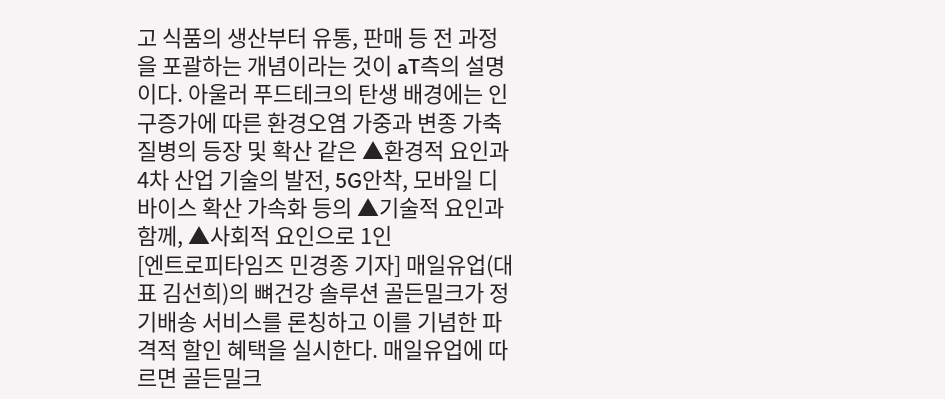고 식품의 생산부터 유통, 판매 등 전 과정을 포괄하는 개념이라는 것이 aT측의 설명이다. 아울러 푸드테크의 탄생 배경에는 인구증가에 따른 환경오염 가중과 변종 가축 질병의 등장 및 확산 같은 ▲환경적 요인과 4차 산업 기술의 발전, 5G안착, 모바일 디바이스 확산 가속화 등의 ▲기술적 요인과 함께, ▲사회적 요인으로 1인
[엔트로피타임즈 민경종 기자] 매일유업(대표 김선희)의 뼈건강 솔루션 골든밀크가 정기배송 서비스를 론칭하고 이를 기념한 파격적 할인 혜택을 실시한다. 매일유업에 따르면 골든밀크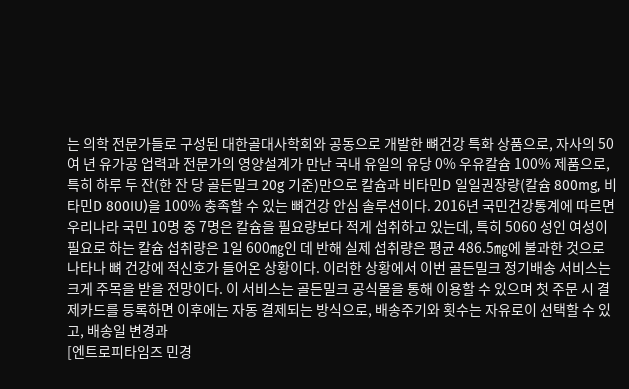는 의학 전문가들로 구성된 대한골대사학회와 공동으로 개발한 뼈건강 특화 상품으로, 자사의 50여 년 유가공 업력과 전문가의 영양설계가 만난 국내 유일의 유당 0% 우유칼슘 100% 제품으로, 특히 하루 두 잔(한 잔 당 골든밀크 20g 기준)만으로 칼슘과 비타민D 일일권장량(칼슘 800mg, 비타민D 800IU)을 100% 충족할 수 있는 뼈건강 안심 솔루션이다. 2016년 국민건강통계에 따르면 우리나라 국민 10명 중 7명은 칼슘을 필요량보다 적게 섭취하고 있는데, 특히 5060 성인 여성이 필요로 하는 칼슘 섭취량은 1일 600㎎인 데 반해 실제 섭취량은 평균 486.5㎎에 불과한 것으로 나타나 뼈 건강에 적신호가 들어온 상황이다. 이러한 상황에서 이번 골든밀크 정기배송 서비스는 크게 주목을 받을 전망이다. 이 서비스는 골든밀크 공식몰을 통해 이용할 수 있으며 첫 주문 시 결제카드를 등록하면 이후에는 자동 결제되는 방식으로, 배송주기와 횟수는 자유로이 선택할 수 있고, 배송일 변경과
[엔트로피타임즈 민경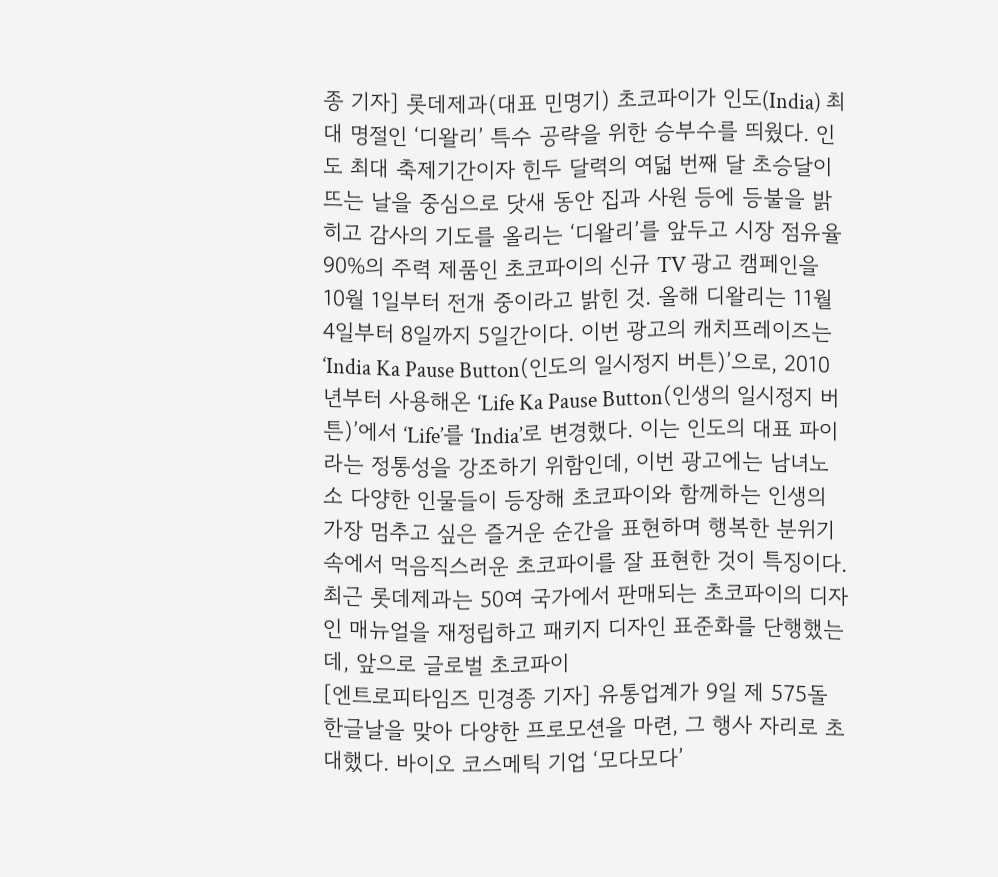종 기자] 롯데제과(대표 민명기) 초코파이가 인도(India) 최대 명절인 ‘디왈리’ 특수 공략을 위한 승부수를 띄웠다. 인도 최대 축제기간이자 힌두 달력의 여덟 번째 달 초승달이 뜨는 날을 중심으로 닷새 동안 집과 사원 등에 등불을 밝히고 감사의 기도를 올리는 ‘디왈리’를 앞두고 시장 점유율 90%의 주력 제품인 초코파이의 신규 TV 광고 캠페인을 10월 1일부터 전개 중이라고 밝힌 것. 올해 디왈리는 11월 4일부터 8일까지 5일간이다. 이번 광고의 캐치프레이즈는 ‘India Ka Pause Button(인도의 일시정지 버튼)’으로, 2010년부터 사용해온 ‘Life Ka Pause Button(인생의 일시정지 버튼)’에서 ‘Life’를 ‘India’로 변경했다. 이는 인도의 대표 파이라는 정통성을 강조하기 위함인데, 이번 광고에는 남녀노소 다양한 인물들이 등장해 초코파이와 함께하는 인생의 가장 멈추고 싶은 즐거운 순간을 표현하며 행복한 분위기 속에서 먹음직스러운 초코파이를 잘 표현한 것이 특징이다. 최근 롯데제과는 50여 국가에서 판매되는 초코파이의 디자인 매뉴얼을 재정립하고 패키지 디자인 표준화를 단행했는데, 앞으로 글로벌 초코파이
[엔트로피타임즈 민경종 기자] 유통업계가 9일 제 575돌 한글날을 맞아 다양한 프로모션을 마련, 그 행사 자리로 초대했다. 바이오 코스메틱 기업 ‘모다모다’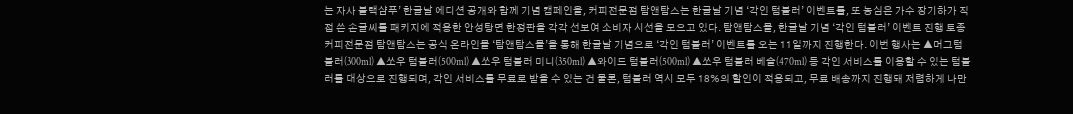는 자사 블랙샴푸’ 한글날 에디션 공개와 함께 기념 캠페인을, 커피전문점 탐앤탐스는 한글날 기념 ‘각인 텀블러’ 이벤트를, 또 농심은 가수 장기하가 직접 쓴 손글씨를 패키지에 적용한 안성탕면 한정판을 각각 선보여 소비자 시선을 모으고 있다. 탐앤탐스몰, 한글날 기념 ‘각인 텀블러’ 이벤트 진행 토종 커피전문점 탐앤탐스는 공식 온라인몰 ‘탐앤탐스몰’을 통해 한글날 기념으로 ‘각인 텀블러’ 이벤트를 오는 11일까지 진행한다. 이번 행사는 ▲머그텀블러(300ml) ▲쏘우 텀블러(500ml) ▲쏘우 텀블러 미니(350ml) ▲와이드 텀블러(500ml) ▲쏘우 텀블러 베슬(470ml) 등 각인 서비스를 이용할 수 있는 텀블러를 대상으로 진행되며, 각인 서비스를 무료로 받을 수 있는 건 물론, 텀블러 역시 모두 18%의 할인이 적용되고, 무료 배송까지 진행돼 저렴하게 나만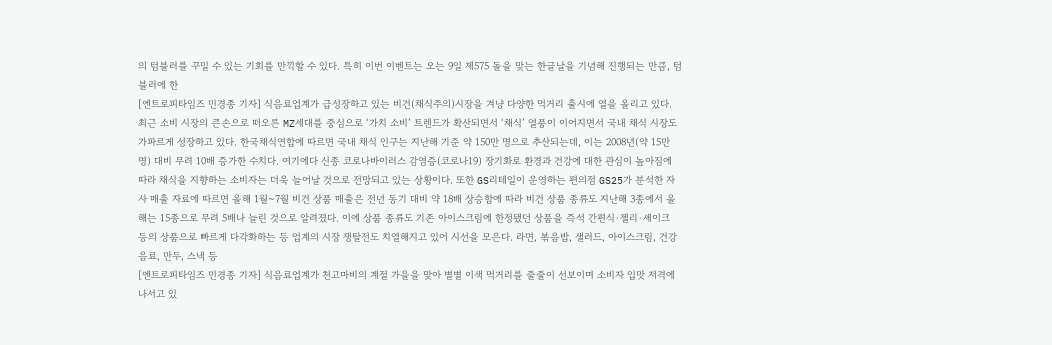의 텀블러를 꾸밀 수 있는 기회를 만끽할 수 있다. 특히 이번 이벤트는 오는 9일 제575 돌을 맞는 한글날을 기념해 진행되는 만큼, 텀블러에 한
[엔트로피타임즈 민경종 기자] 식음료업계가 급성장하고 있는 비건(채식주의)시장을 겨냥 다양한 먹거리 출시에 열을 올리고 있다. 최근 소비 시장의 큰손으로 떠오른 MZ세대를 중심으로 ‘가치 소비’ 트렌드가 확산되면서 ‘채식’ 열풍이 이어지면서 국내 채식 시장도 가파르게 성장하고 있다. 한국채식연합에 따르면 국내 채식 인구는 지난해 기준 약 150만 명으로 추산되는데, 이는 2008년(약 15만 명) 대비 무려 10배 증가한 수치다. 여기에다 신종 코로나바이러스 감염증(코로나19) 장기화로 환경과 건강에 대한 관심이 높아짐에 따라 채식을 지향하는 소비자는 더욱 늘어날 것으로 전망되고 있는 상황이다. 또한 GS리테일이 운영하는 편의점 GS25가 분석한 자사 매출 자료에 따르면 올해 1월~7월 비건 상품 매출은 전년 동기 대비 약 18배 상승함에 따라 비건 상품 종류도 지난해 3종에서 올해는 15종으로 무려 5배나 늘린 것으로 알려졌다. 이에 상품 종류도 기존 아이스크림에 한정됐던 상품을 즉석 간편식·젤리·셰이크 등의 상품으로 빠르게 다각화하는 등 업계의 시장 쟁탈전도 치열해지고 있어 시선을 모은다. 라면, 볶음밥, 샐러드, 아이스크림, 건강음료, 만두, 스낵 등
[엔트로피타임즈 민경종 기자] 식음료업계가 천고마비의 계절 가을을 맞아 별별 이색 먹거리를 줄줄이 선보이며 소비자 입맛 저격에 나서고 있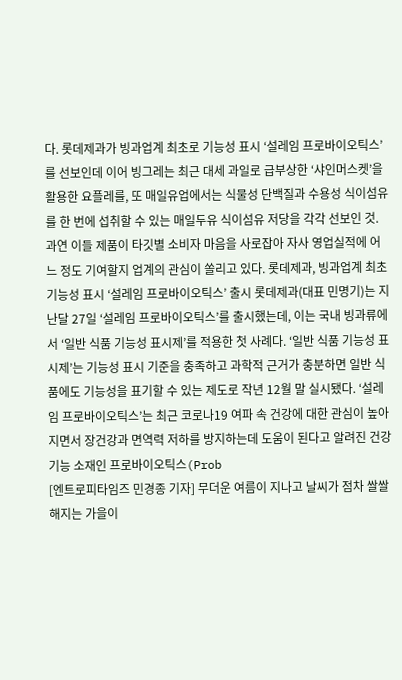다. 롯데제과가 빙과업계 최초로 기능성 표시 ‘설레임 프로바이오틱스’를 선보인데 이어 빙그레는 최근 대세 과일로 급부상한 ‘샤인머스켓’을 활용한 요플레를, 또 매일유업에서는 식물성 단백질과 수용성 식이섬유를 한 번에 섭취할 수 있는 매일두유 식이섬유 저당을 각각 선보인 것. 과연 이들 제품이 타깃별 소비자 마음을 사로잡아 자사 영업실적에 어느 정도 기여할지 업계의 관심이 쏠리고 있다. 롯데제과, 빙과업계 최초 기능성 표시 ‘설레임 프로바이오틱스’ 출시 롯데제과(대표 민명기)는 지난달 27일 ‘설레임 프로바이오틱스’를 출시했는데, 이는 국내 빙과류에서 ‘일반 식품 기능성 표시제’를 적용한 첫 사례다. ‘일반 식품 기능성 표시제’는 기능성 표시 기준을 충족하고 과학적 근거가 충분하면 일반 식품에도 기능성을 표기할 수 있는 제도로 작년 12월 말 실시됐다. ‘설레임 프로바이오틱스’는 최근 코로나19 여파 속 건강에 대한 관심이 높아지면서 장건강과 면역력 저하를 방지하는데 도움이 된다고 알려진 건강기능 소재인 프로바이오틱스(Prob
[엔트로피타임즈 민경종 기자] 무더운 여름이 지나고 날씨가 점차 쌀쌀해지는 가을이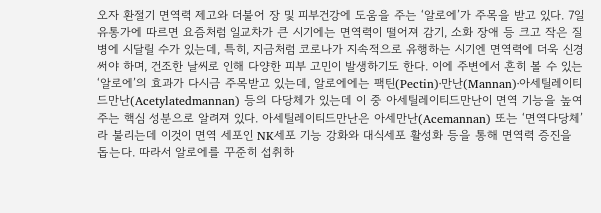오자 환절기 면역력 제고와 더불어 장 및 피부건강에 도움을 주는 ‘알로에’가 주목을 받고 있다. 7일 유통가에 따르면 요즘처럼 일교차가 큰 시기에는 면역력이 떨어져 감기, 소화 장애 등 크고 작은 질병에 시달릴 수가 있는데, 특히, 지금처럼 코로나가 지속적으로 유행하는 시기엔 면역력에 더욱 신경 써야 하며, 건조한 날씨로 인해 다양한 피부 고민이 발생하기도 한다. 이에 주변에서 흔히 볼 수 있는 ‘알로에’의 효과가 다시금 주목받고 있는데, 알로에에는 팩틴(Pectin)·만난(Mannan)·아세틸레이티드만난(Acetylatedmannan) 등의 다당체가 있는데 이 중 아세틸레이티드만난이 면역 기능을 높여주는 핵심 성분으로 알려져 있다. 아세틸레이티드만난은 아세만난(Acemannan) 또는 ‘면역다당체’라 불리는데 이것이 면역 세포인 NK세포 기능 강화와 대식세포 활성화 등을 통해 면역력 증진을 돕는다. 따라서 알로에를 꾸준히 섭취하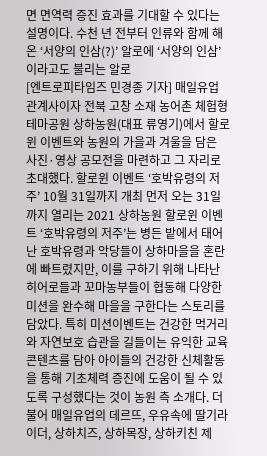면 면역력 증진 효과를 기대할 수 있다는 설명이다. 수천 년 전부터 인류와 함께 해 온 ‘서양의 인삼(?)’ 알로에 ‘서양의 인삼’이라고도 불리는 알로
[엔트로피타임즈 민경종 기자] 매일유업 관계사이자 전북 고창 소재 농어촌 체험형 테마공원 상하농원(대표 류영기)에서 할로윈 이벤트와 농원의 가을과 겨울을 담은 사진·영상 공모전을 마련하고 그 자리로 초대했다. 할로윈 이벤트 ‘호박유령의 저주’ 10월 31일까지 개최 먼저 오는 31일까지 열리는 2021 상하농원 할로윈 이벤트 ‘호박유령의 저주’는 병든 밭에서 태어난 호박유령과 악당들이 상하마을을 혼란에 빠트렸지만, 이를 구하기 위해 나타난 히어로들과 꼬마농부들이 협동해 다양한 미션을 완수해 마을을 구한다는 스토리를 담았다. 특히 미션이벤트는 건강한 먹거리와 자연보호 습관을 길들이는 유익한 교육 콘텐츠를 담아 아이들의 건강한 신체활동을 통해 기초체력 증진에 도움이 될 수 있도록 구성했다는 것이 농원 측 소개다. 더불어 매일유업의 데르뜨, 우유속에 딸기라이더, 상하치즈, 상하목장, 상하키친 제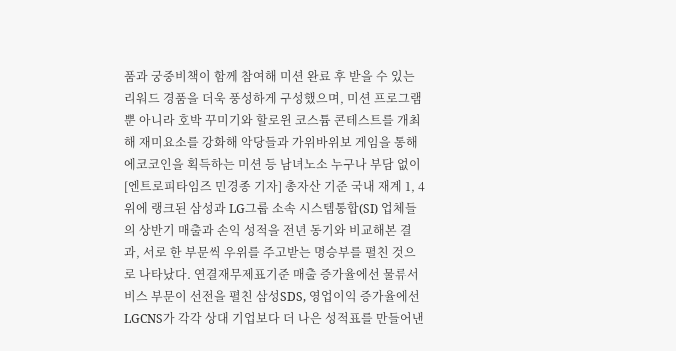품과 궁중비책이 함께 참여해 미션 완료 후 받을 수 있는 리워드 경품을 더욱 풍성하게 구성했으며, 미션 프로그램뿐 아니라 호박 꾸미기와 할로윈 코스튬 콘테스트를 개최 해 재미요소를 강화해 악당들과 가위바위보 게임을 통해 에코코인을 획득하는 미션 등 남녀노소 누구나 부담 없이
[엔트로피타임즈 민경종 기자] 총자산 기준 국내 재계 1, 4위에 랭크된 삼성과 LG그룹 소속 시스템통합(SI) 업체들의 상반기 매출과 손익 성적을 전년 동기와 비교해본 결과, 서로 한 부문씩 우위를 주고받는 명승부를 펼친 것으로 나타났다. 연결재무제표기준 매출 증가율에선 물류서비스 부문이 선전을 펼친 삼성SDS, 영업이익 증가율에선 LGCNS가 각각 상대 기업보다 더 나은 성적표를 만들어낸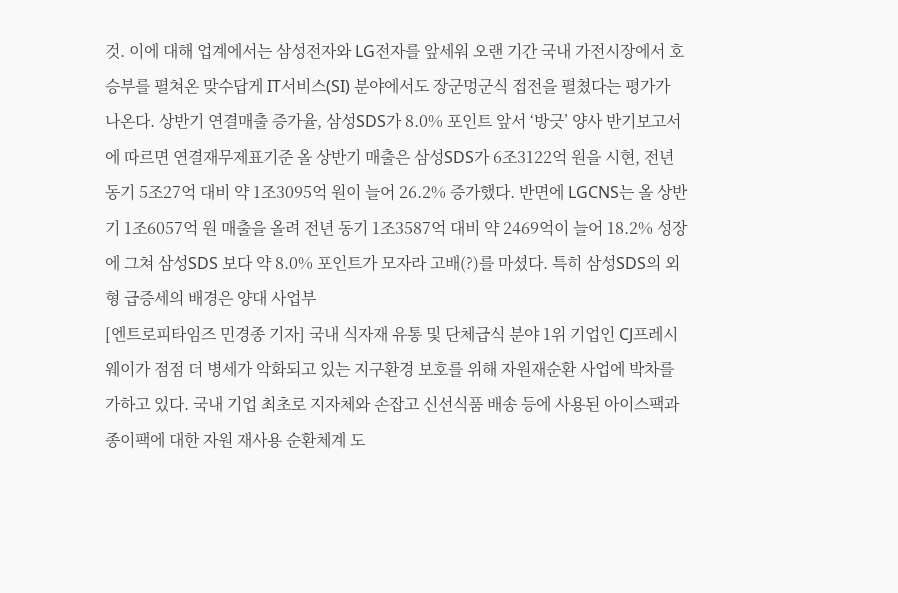것. 이에 대해 업계에서는 삼성전자와 LG전자를 앞세워 오랜 기간 국내 가전시장에서 호 승부를 펼쳐온 맞수답게 IT서비스(SI) 분야에서도 장군멍군식 접전을 펼쳤다는 평가가 나온다. 상반기 연결매출 증가율, 삼성SDS가 8.0% 포인트 앞서 ‘방긋’ 양사 반기보고서에 따르면 연결재무제표기준 올 상반기 매출은 삼성SDS가 6조3122억 원을 시현, 전년 동기 5조27억 대비 약 1조3095억 원이 늘어 26.2% 증가했다. 반면에 LGCNS는 올 상반기 1조6057억 원 매출을 올려 전년 동기 1조3587억 대비 약 2469억이 늘어 18.2% 성장에 그쳐 삼성SDS 보다 약 8.0% 포인트가 모자라 고배(?)를 마셨다. 특히 삼성SDS의 외형 급증세의 배경은 양대 사업부
[엔트로피타임즈 민경종 기자] 국내 식자재 유통 및 단체급식 분야 1위 기업인 CJ프레시웨이가 점점 더 병세가 악화되고 있는 지구환경 보호를 위해 자원재순환 사업에 박차를 가하고 있다. 국내 기업 최초로 지자체와 손잡고 신선식품 배송 등에 사용된 아이스팩과 종이팩에 대한 자원 재사용 순환체계 도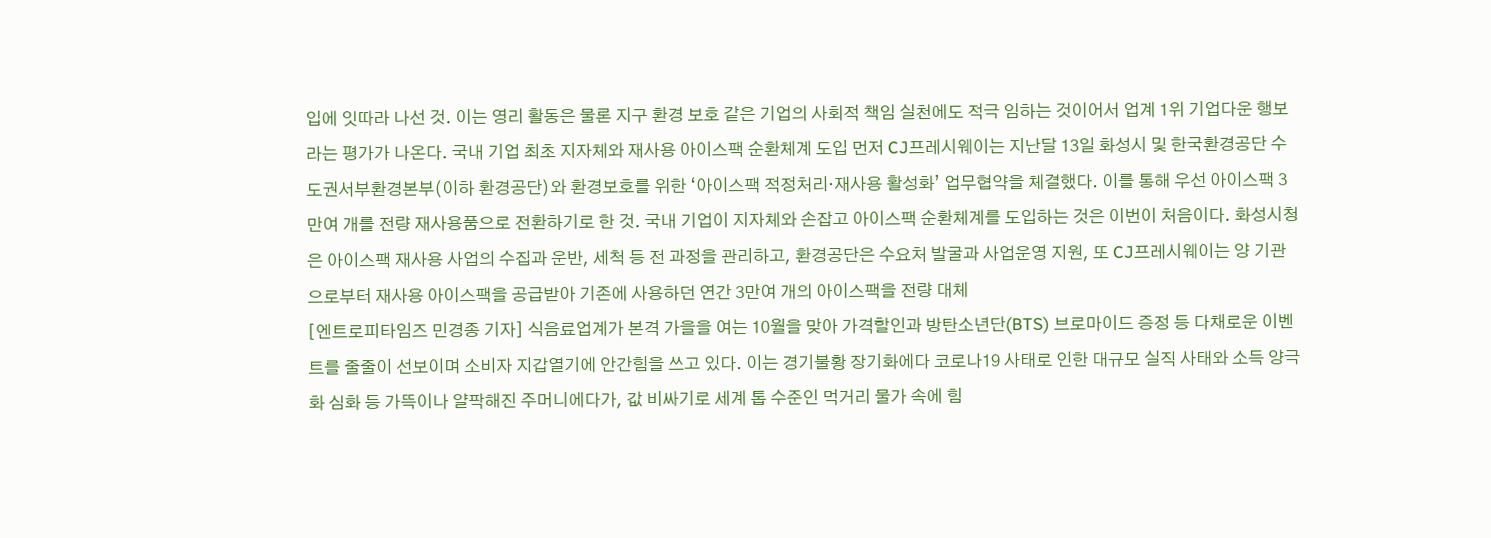입에 잇따라 나선 것. 이는 영리 활동은 물론 지구 환경 보호 같은 기업의 사회적 책임 실천에도 적극 임하는 것이어서 업계 1위 기업다운 행보라는 평가가 나온다. 국내 기업 최초 지자체와 재사용 아이스팩 순환체계 도입 먼저 CJ프레시웨이는 지난달 13일 화성시 및 한국환경공단 수도권서부환경본부(이하 환경공단)와 환경보호를 위한 ‘아이스팩 적정처리·재사용 활성화’ 업무협약을 체결했다. 이를 통해 우선 아이스팩 3만여 개를 전량 재사용품으로 전환하기로 한 것. 국내 기업이 지자체와 손잡고 아이스팩 순환체계를 도입하는 것은 이번이 처음이다. 화성시청은 아이스팩 재사용 사업의 수집과 운반, 세척 등 전 과정을 관리하고, 환경공단은 수요처 발굴과 사업운영 지원, 또 CJ프레시웨이는 양 기관으로부터 재사용 아이스팩을 공급받아 기존에 사용하던 연간 3만여 개의 아이스팩을 전량 대체
[엔트로피타임즈 민경종 기자] 식음료업계가 본격 가을을 여는 10월을 맞아 가격할인과 방탄소년단(BTS) 브로마이드 증정 등 다채로운 이벤트를 줄줄이 선보이며 소비자 지갑열기에 안간힘을 쓰고 있다. 이는 경기불황 장기화에다 코로나19 사태로 인한 대규모 실직 사태와 소득 양극화 심화 등 가뜩이나 얄팍해진 주머니에다가, 값 비싸기로 세계 톱 수준인 먹거리 물가 속에 힘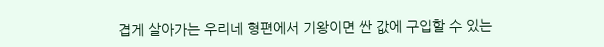겹게 살아가는 우리네 형편에서 기왕이면 싼 값에 구입할 수 있는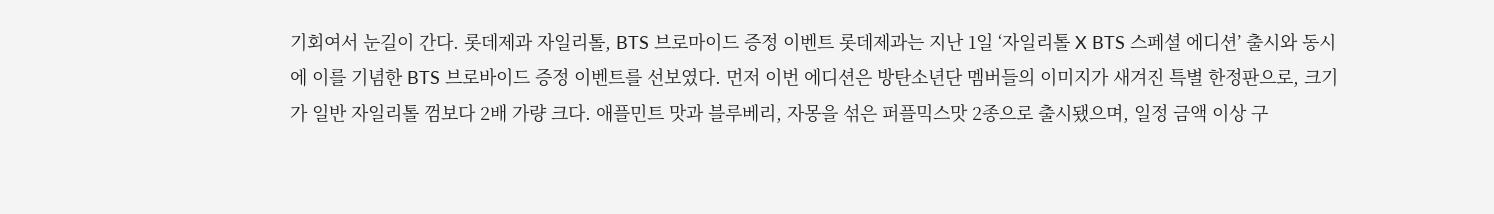기회여서 눈길이 간다. 롯데제과 자일리톨, BTS 브로마이드 증정 이벤트 롯데제과는 지난 1일 ‘자일리톨 X BTS 스페셜 에디션’ 출시와 동시에 이를 기념한 BTS 브로바이드 증정 이벤트를 선보였다. 먼저 이번 에디션은 방탄소년단 멤버들의 이미지가 새겨진 특별 한정판으로, 크기가 일반 자일리톨 껌보다 2배 가량 크다. 애플민트 맛과 블루베리, 자몽을 섞은 퍼플믹스맛 2종으로 출시됐으며, 일정 금액 이상 구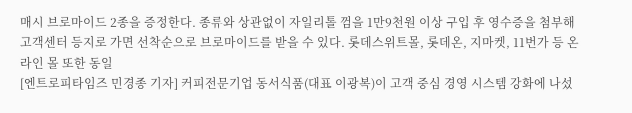매시 브로마이드 2종을 증정한다. 종류와 상관없이 자일리톨 껌을 1만9천원 이상 구입 후 영수증을 첨부해 고객센터 등지로 가면 선착순으로 브로마이드를 받을 수 있다. 롯데스위트몰, 롯데온, 지마켓, 11번가 등 온라인 몰 또한 동일
[엔트로피타임즈 민경종 기자] 커피전문기업 동서식품(대표 이광복)이 고객 중심 경영 시스템 강화에 나섰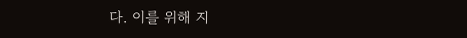다. 이를 위해 지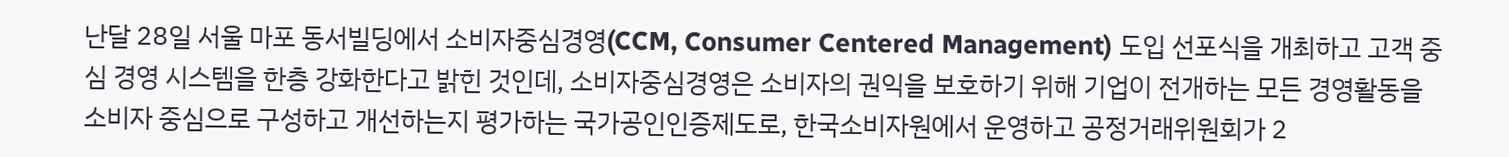난달 28일 서울 마포 동서빌딩에서 소비자중심경영(CCM, Consumer Centered Management) 도입 선포식을 개최하고 고객 중심 경영 시스템을 한층 강화한다고 밝힌 것인데, 소비자중심경영은 소비자의 권익을 보호하기 위해 기업이 전개하는 모든 경영활동을 소비자 중심으로 구성하고 개선하는지 평가하는 국가공인인증제도로, 한국소비자원에서 운영하고 공정거래위원회가 2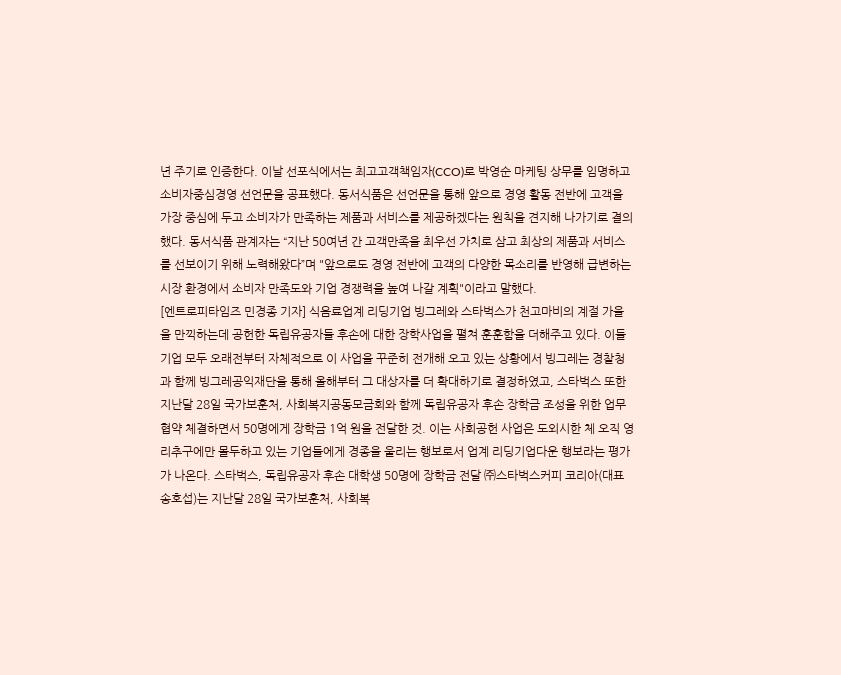년 주기로 인증한다. 이날 선포식에서는 최고고객책임자(CCO)로 박영순 마케팅 상무를 임명하고 소비자중심경영 선언문을 공표했다. 동서식품은 선언문을 통해 앞으로 경영 활동 전반에 고객을 가장 중심에 두고 소비자가 만족하는 제품과 서비스를 제공하겠다는 원칙을 견지해 나가기로 결의했다. 동서식품 관계자는 “지난 50여년 간 고객만족을 최우선 가치로 삼고 최상의 제품과 서비스를 선보이기 위해 노력해왔다”며 "앞으로도 경영 전반에 고객의 다양한 목소리를 반영해 급변하는 시장 환경에서 소비자 만족도와 기업 경쟁력을 높여 나갈 계획"이라고 말했다.
[엔트로피타임즈 민경종 기자] 식음료업계 리딩기업 빙그레와 스타벅스가 천고마비의 계절 가을을 만끽하는데 공헌한 독립유공자들 후손에 대한 장학사업을 펼쳐 훈훈함을 더해주고 있다. 이들 기업 모두 오래전부터 자체적으로 이 사업을 꾸준히 전개해 오고 있는 상황에서 빙그레는 경찰청과 함께 빙그레공익재단을 통해 올해부터 그 대상자를 더 확대하기로 결정하였고, 스타벅스 또한 지난달 28일 국가보훈처, 사회복지공동모금회와 함께 독립유공자 후손 장학금 조성을 위한 업무 협약 체결하면서 50명에게 장학금 1억 원을 전달한 것. 이는 사회공헌 사업은 도외시한 체 오직 영리추구에만 몰두하고 있는 기업들에게 경종을 울리는 행보로서 업계 리딩기업다운 행보라는 평가가 나온다. 스타벅스, 독립유공자 후손 대학생 50명에 장학금 전달 ㈜스타벅스커피 코리아(대표 송호섭)는 지난달 28일 국가보훈처, 사회복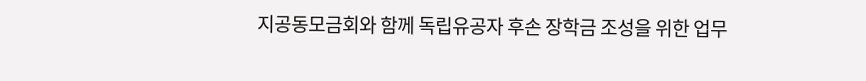지공동모금회와 함께 독립유공자 후손 장학금 조성을 위한 업무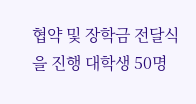협약 및 장학금 전달식을 진행 대학생 50명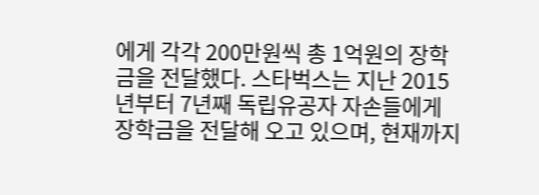에게 각각 200만원씩 총 1억원의 장학금을 전달했다. 스타벅스는 지난 2015년부터 7년째 독립유공자 자손들에게 장학금을 전달해 오고 있으며, 현재까지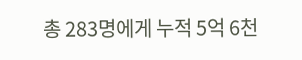총 283명에게 누적 5억 6천